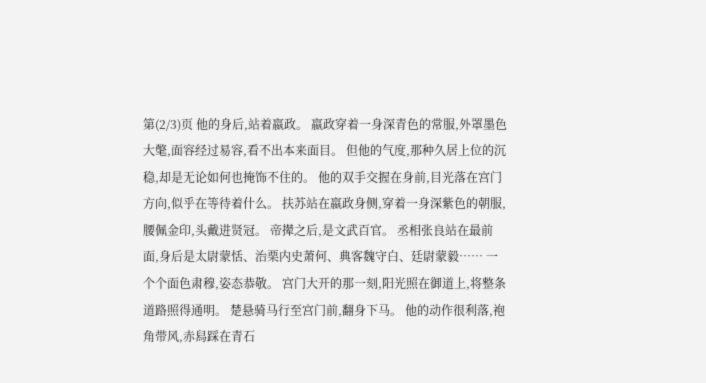第(2/3)页 他的身后,站着嬴政。 嬴政穿着一身深青色的常服,外罩墨色大氅,面容经过易容,看不出本来面目。 但他的气度,那种久居上位的沉稳,却是无论如何也掩饰不住的。 他的双手交握在身前,目光落在宫门方向,似乎在等待着什么。 扶苏站在嬴政身侧,穿着一身深紫色的朝服,腰佩金印,头戴进贤冠。 帝撵之后,是文武百官。 丞相张良站在最前面,身后是太尉蒙恬、治栗内史萧何、典客魏守白、廷尉蒙毅…… 一个个面色肃穆,姿态恭敬。 宫门大开的那一刻,阳光照在御道上,将整条道路照得通明。 楚悬骑马行至宫门前,翻身下马。 他的动作很利落,袍角带风,赤舄踩在青石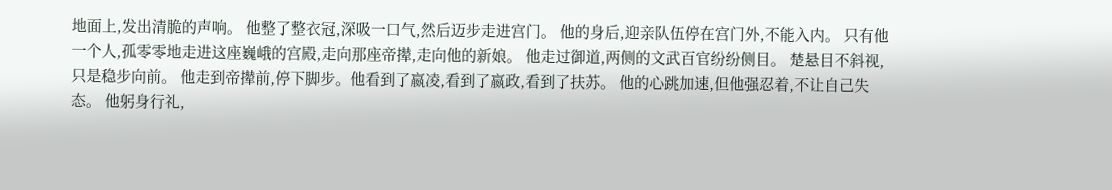地面上,发出清脆的声响。 他整了整衣冠,深吸一口气,然后迈步走进宫门。 他的身后,迎亲队伍停在宫门外,不能入内。 只有他一个人,孤零零地走进这座巍峨的宫殿,走向那座帝撵,走向他的新娘。 他走过御道,两侧的文武百官纷纷侧目。 楚悬目不斜视,只是稳步向前。 他走到帝撵前,停下脚步。他看到了嬴凌,看到了嬴政,看到了扶苏。 他的心跳加速,但他强忍着,不让自己失态。 他躬身行礼,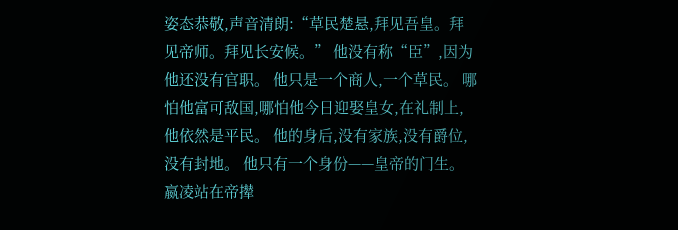姿态恭敬,声音清朗:“草民楚悬,拜见吾皇。拜见帝师。拜见长安候。” 他没有称“臣”,因为他还没有官职。 他只是一个商人,一个草民。 哪怕他富可敌国,哪怕他今日迎娶皇女,在礼制上,他依然是平民。 他的身后,没有家族,没有爵位,没有封地。 他只有一个身份——皇帝的门生。 嬴凌站在帝撵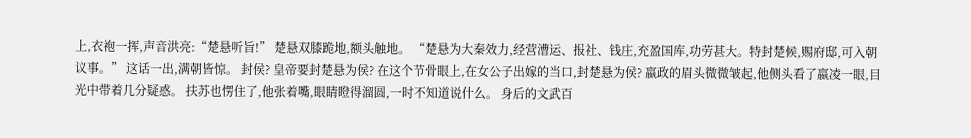上,衣袍一挥,声音洪亮:“楚悬听旨!” 楚悬双膝跪地,额头触地。 “楚悬为大秦效力,经营漕运、报社、钱庄,充盈国库,功劳甚大。特封楚候,赐府邸,可入朝议事。” 这话一出,满朝皆惊。 封侯? 皇帝要封楚悬为侯? 在这个节骨眼上,在女公子出嫁的当口,封楚悬为侯? 嬴政的眉头微微皱起,他侧头看了嬴凌一眼,目光中带着几分疑惑。 扶苏也愣住了,他张着嘴,眼睛瞪得溜圆,一时不知道说什么。 身后的文武百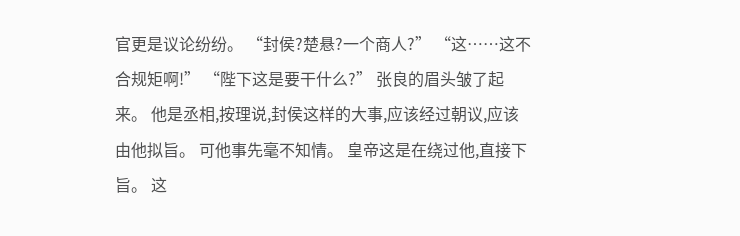官更是议论纷纷。 “封侯?楚悬?一个商人?” “这……这不合规矩啊!” “陛下这是要干什么?” 张良的眉头皱了起来。 他是丞相,按理说,封侯这样的大事,应该经过朝议,应该由他拟旨。 可他事先毫不知情。 皇帝这是在绕过他,直接下旨。 这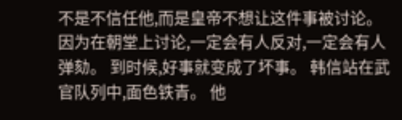不是不信任他,而是皇帝不想让这件事被讨论。 因为在朝堂上讨论,一定会有人反对,一定会有人弹劾。 到时候,好事就变成了坏事。 韩信站在武官队列中,面色铁青。 他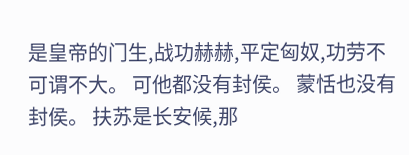是皇帝的门生,战功赫赫,平定匈奴,功劳不可谓不大。 可他都没有封侯。 蒙恬也没有封侯。 扶苏是长安候,那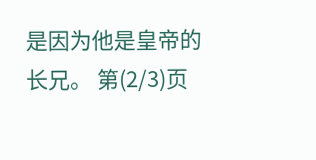是因为他是皇帝的长兄。 第(2/3)页